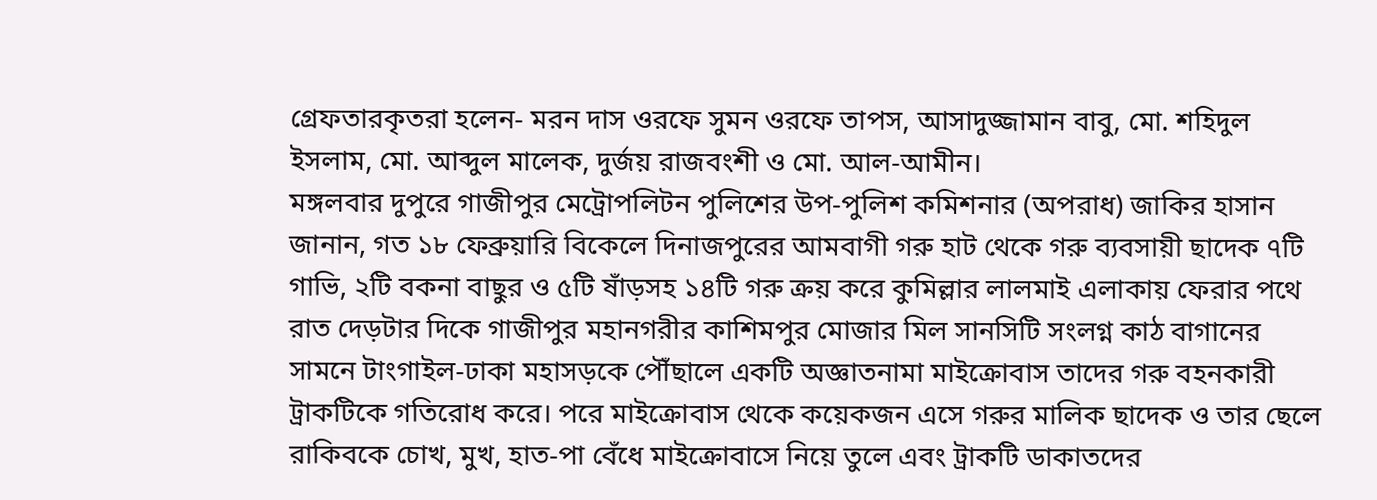গ্রেফতারকৃতরা হলেন- মরন দাস ওরফে সুমন ওরফে তাপস, আসাদুজ্জামান বাবু, মো. শহিদুল ইসলাম, মো. আব্দুল মালেক, দুর্জয় রাজবংশী ও মো. আল-আমীন।
মঙ্গলবার দুপুরে গাজীপুর মেট্রোপলিটন পুলিশের উপ-পুলিশ কমিশনার (অপরাধ) জাকির হাসান জানান, গত ১৮ ফেব্রুয়ারি বিকেলে দিনাজপুরের আমবাগী গরু হাট থেকে গরু ব্যবসায়ী ছাদেক ৭টি গাভি, ২টি বকনা বাছুর ও ৫টি ষাঁড়সহ ১৪টি গরু ক্রয় করে কুমিল্লার লালমাই এলাকায় ফেরার পথে রাত দেড়টার দিকে গাজীপুর মহানগরীর কাশিমপুর মোজার মিল সানসিটি সংলগ্ন কাঠ বাগানের সামনে টাংগাইল-ঢাকা মহাসড়কে পৌঁছালে একটি অজ্ঞাতনামা মাইক্রোবাস তাদের গরু বহনকারী ট্রাকটিকে গতিরোধ করে। পরে মাইক্রোবাস থেকে কয়েকজন এসে গরুর মালিক ছাদেক ও তার ছেলে রাকিবকে চোখ, মুখ, হাত-পা বেঁধে মাইক্রোবাসে নিয়ে তুলে এবং ট্রাকটি ডাকাতদের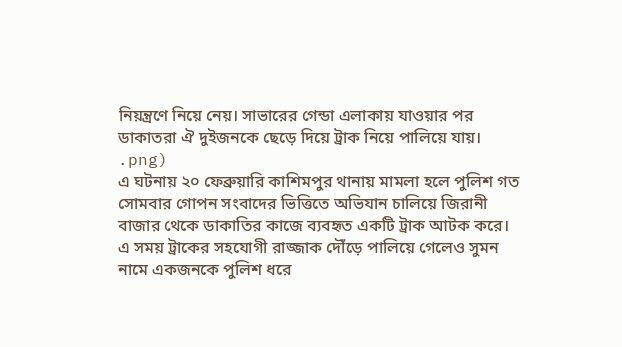নিয়ন্ত্রণে নিয়ে নেয়। সাভারের গেন্ডা এলাকায় যাওয়ার পর ডাকাতরা ঐ দুইজনকে ছেড়ে দিয়ে ট্রাক নিয়ে পালিয়ে যায়।
.png)
এ ঘটনায় ২০ ফেব্রুয়ারি কাশিমপুর থানায় মামলা হলে পুলিশ গত সোমবার গোপন সংবাদের ভিত্তিতে অভিযান চালিয়ে জিরানী বাজার থেকে ডাকাতির কাজে ব্যবহৃত একটি ট্রাক আটক করে। এ সময় ট্রাকের সহযোগী রাজ্জাক দৌঁড়ে পালিয়ে গেলেও সুমন নামে একজনকে পুলিশ ধরে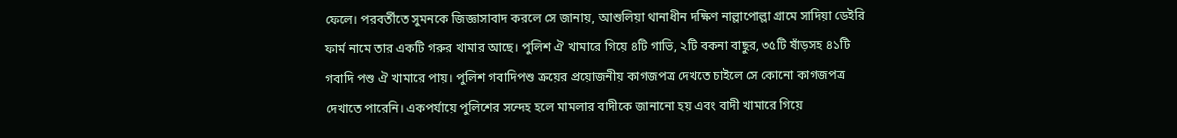ফেলে। পরবর্তীতে সুমনকে জিজ্ঞাসাবাদ করলে সে জানায়, আশুলিয়া থানাধীন দক্ষিণ নাল্লাপোল্লা গ্রামে সাদিয়া ডেইরি ফার্ম নামে তার একটি গরুর খামার আছে। পুলিশ ঐ খামারে গিয়ে ৪টি গাভি, ২টি বকনা বাছুর, ৩৫টি ষাঁড়সহ ৪১টি গবাদি পশু ঐ খামারে পায়। পুলিশ গবাদিপশু ক্রয়ের প্রয়োজনীয় কাগজপত্র দেখতে চাইলে সে কোনো কাগজপত্র দেখাতে পারেনি। একপর্যায়ে পুলিশের সন্দেহ হলে মামলার বাদীকে জানানো হয় এবং বাদী খামারে গিয়ে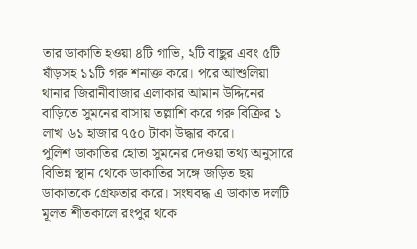তার ডাকাতি হওয়া ৪টি গাভি, ২টি বাছুর এবং ৫টি ষাঁড়সহ ১১টি গরু শনাক্ত করে। পরে আশুলিয়া থানার জিরানীবাজার এলাকার আমান উদ্দিনের বাড়িতে সুমনের বাসায় তল্লাশি করে গরু বিক্রির ১ লাখ ৬১ হাজার ৭৫০ টাকা উদ্ধার করে।
পুলিশ ডাকাতির হোতা সুমনের দেওয়া তথ্য অনুসারে বিভিন্ন স্থান থেকে ডাকাতির সঙ্গে জড়িত ছয় ডাকাতকে গ্রেফতার করে। সংঘবদ্ধ এ ডাকাত দলটি মূলত শীতকালে রংপুর থকে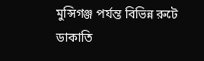মুন্সিগঞ্জ পর্যন্ত বিভিন্ন রুটে ডাকাতি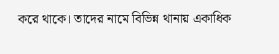করে থাকে। তাদের নামে বিভিন্ন থানায় একাধিক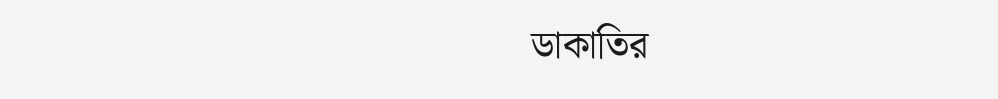ডাকাতির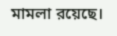মামলা রয়েছে।